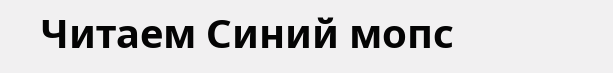Читаем Синий мопс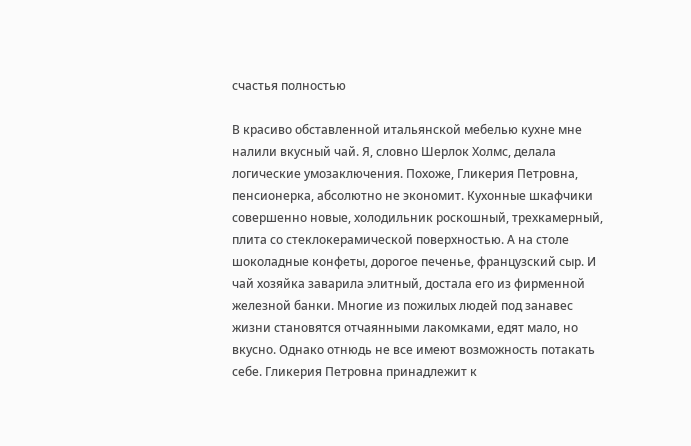счастья полностью

В красиво обставленной итальянской мебелью кухне мне налили вкусный чай. Я, словно Шерлок Холмс, делала логические умозаключения. Похоже, Гликерия Петровна, пенсионерка, абсолютно не экономит. Кухонные шкафчики совершенно новые, холодильник роскошный, трехкамерный, плита со стеклокерамической поверхностью. А на столе шоколадные конфеты, дорогое печенье, французский сыр. И чай хозяйка заварила элитный, достала его из фирменной железной банки. Многие из пожилых людей под занавес жизни становятся отчаянными лакомками, едят мало, но вкусно. Однако отнюдь не все имеют возможность потакать себе. Гликерия Петровна принадлежит к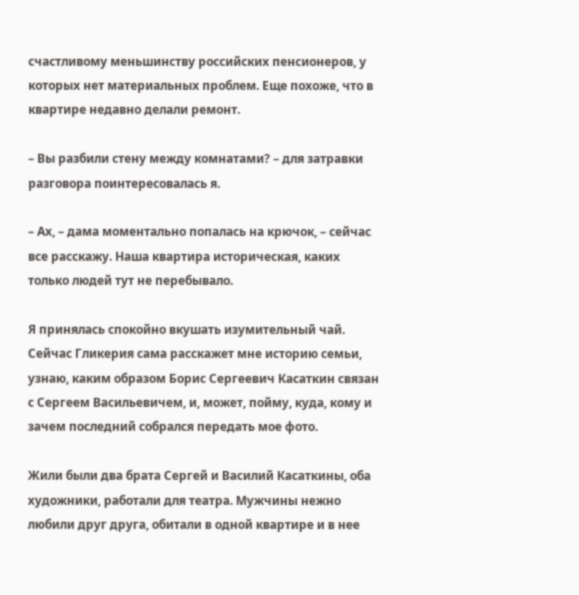счастливому меньшинству российских пенсионеров, у которых нет материальных проблем. Еще похоже, что в квартире недавно делали ремонт.

– Вы разбили стену между комнатами? – для затравки разговора поинтересовалась я.

– Ах, – дама моментально попалась на крючок, – сейчас все расскажу. Наша квартира историческая, каких только людей тут не перебывало.

Я принялась спокойно вкушать изумительный чай. Сейчас Гликерия сама расскажет мне историю семьи, узнаю, каким образом Борис Сергеевич Касаткин связан с Сергеем Васильевичем, и, может, пойму, куда, кому и зачем последний собрался передать мое фото.

Жили были два брата Сергей и Василий Касаткины, оба художники, работали для театра. Мужчины нежно любили друг друга, обитали в одной квартире и в нее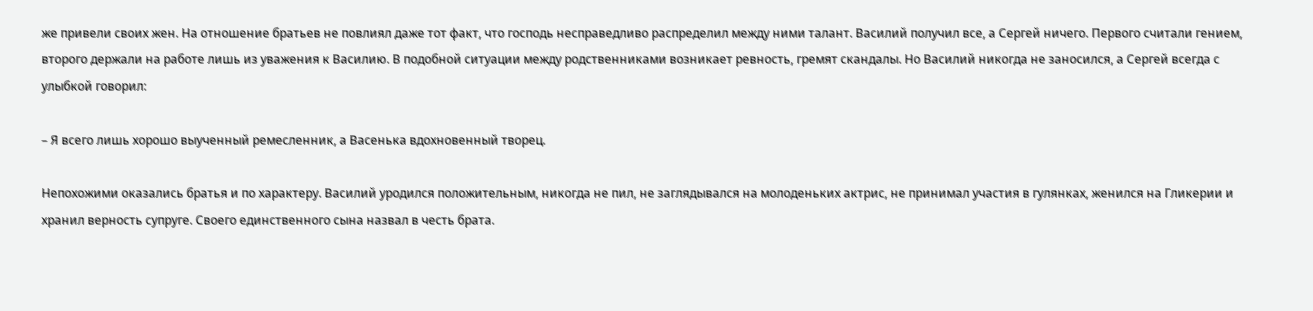же привели своих жен. На отношение братьев не повлиял даже тот факт, что господь несправедливо распределил между ними талант. Василий получил все, а Сергей ничего. Первого считали гением, второго держали на работе лишь из уважения к Василию. В подобной ситуации между родственниками возникает ревность, гремят скандалы. Но Василий никогда не заносился, а Сергей всегда с улыбкой говорил:

– Я всего лишь хорошо выученный ремесленник, а Васенька вдохновенный творец.

Непохожими оказались братья и по характеру. Василий уродился положительным, никогда не пил, не заглядывался на молоденьких актрис, не принимал участия в гулянках, женился на Гликерии и хранил верность супруге. Своего единственного сына назвал в честь брата.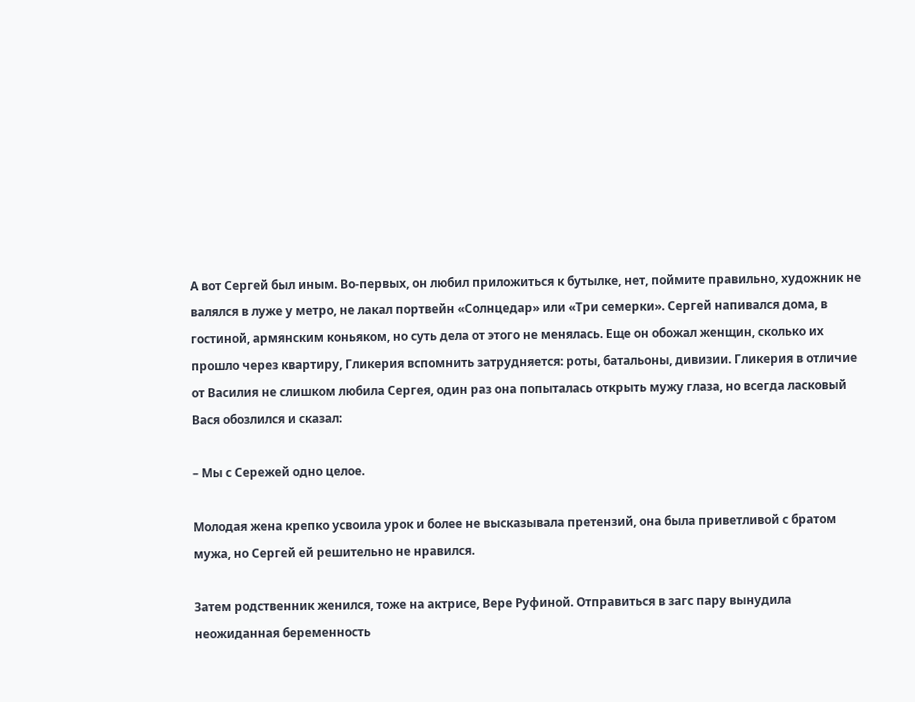А вот Сергей был иным. Во-первых, он любил приложиться к бутылке, нет, поймите правильно, художник не валялся в луже у метро, не лакал портвейн «Солнцедар» или «Три семерки». Сергей напивался дома, в гостиной, армянским коньяком, но суть дела от этого не менялась. Еще он обожал женщин, сколько их прошло через квартиру, Гликерия вспомнить затрудняется: роты, батальоны, дивизии. Гликерия в отличие от Василия не слишком любила Сергея, один раз она попыталась открыть мужу глаза, но всегда ласковый Вася обозлился и сказал:

– Мы с Сережей одно целое.

Молодая жена крепко усвоила урок и более не высказывала претензий, она была приветливой с братом мужа, но Сергей ей решительно не нравился.

Затем родственник женился, тоже на актрисе, Вере Руфиной. Отправиться в загс пару вынудила неожиданная беременность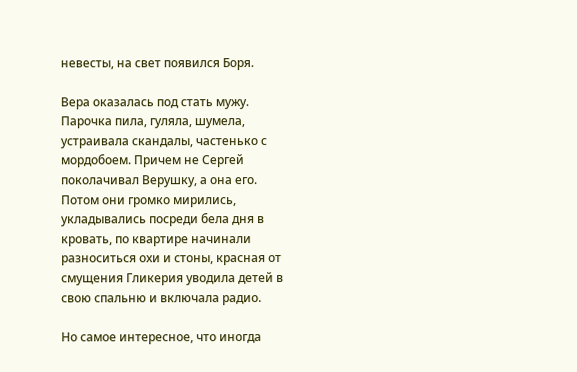невесты, на свет появился Боря.

Вера оказалась под стать мужу. Парочка пила, гуляла, шумела, устраивала скандалы, частенько с мордобоем. Причем не Сергей поколачивал Верушку, а она его. Потом они громко мирились, укладывались посреди бела дня в кровать, по квартире начинали разноситься охи и стоны, красная от смущения Гликерия уводила детей в свою спальню и включала радио.

Но самое интересное, что иногда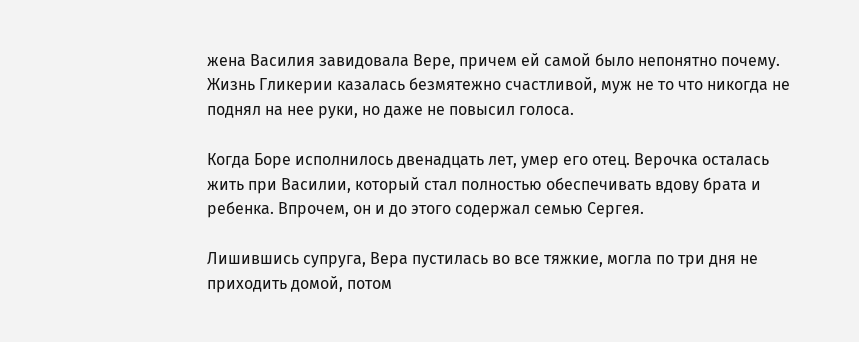жена Василия завидовала Вере, причем ей самой было непонятно почему. Жизнь Гликерии казалась безмятежно счастливой, муж не то что никогда не поднял на нее руки, но даже не повысил голоса.

Когда Боре исполнилось двенадцать лет, умер его отец. Верочка осталась жить при Василии, который стал полностью обеспечивать вдову брата и ребенка. Впрочем, он и до этого содержал семью Сергея.

Лишившись супруга, Вера пустилась во все тяжкие, могла по три дня не приходить домой, потом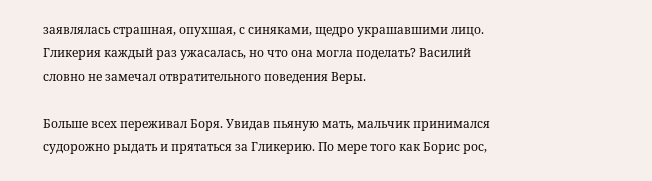заявлялась страшная, опухшая, с синяками, щедро украшавшими лицо. Гликерия каждый раз ужасалась, но что она могла поделать? Василий словно не замечал отвратительного поведения Веры.

Больше всех переживал Боря. Увидав пьяную мать, мальчик принимался судорожно рыдать и прятаться за Гликерию. По мере того как Борис рос,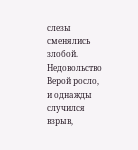слезы сменялись злобой. Недовольство Верой росло, и однажды случился взрыв,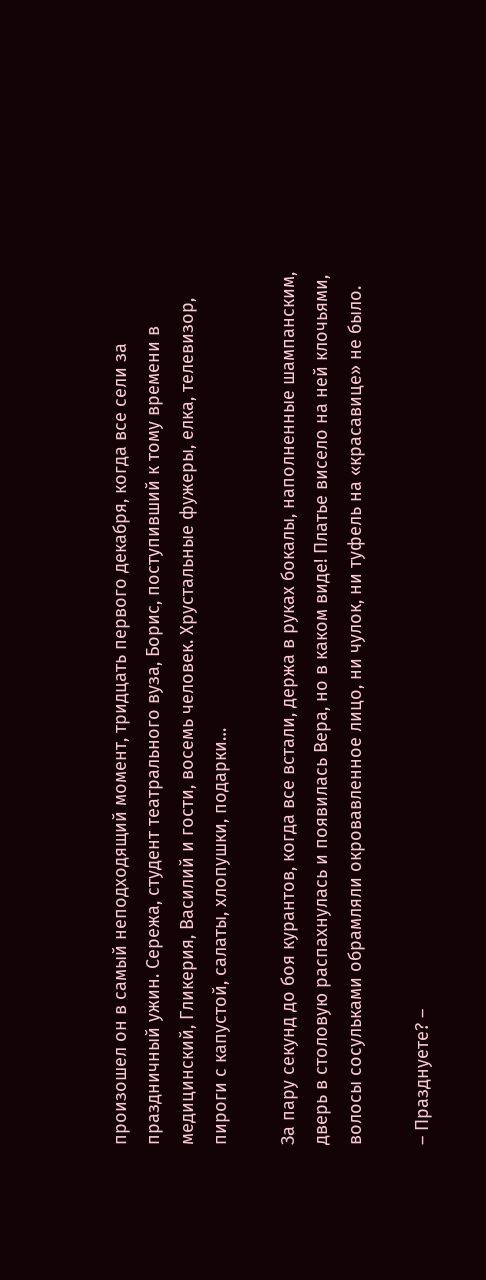произошел он в самый неподходящий момент, тридцать первого декабря, когда все сели за праздничный ужин. Сережа, студент театрального вуза, Борис, поступивший к тому времени в медицинский, Гликерия, Василий и гости, восемь человек. Хрустальные фужеры, елка, телевизор, пироги с капустой, салаты, хлопушки, подарки…

За пару секунд до боя курантов, когда все встали, держа в руках бокалы, наполненные шампанским, дверь в столовую распахнулась и появилась Вера, но в каком виде! Платье висело на ней клочьями, волосы сосульками обрамляли окровавленное лицо, ни чулок, ни туфель на «красавице» не было.

– Празднуете? –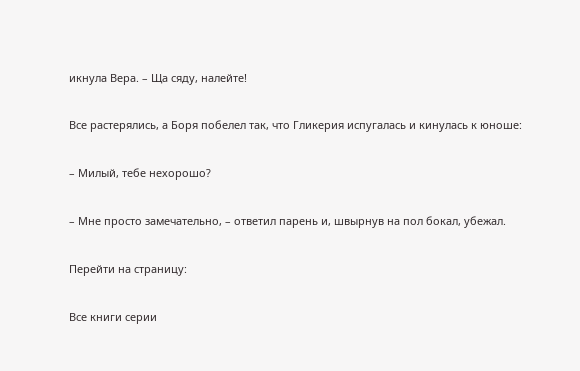икнула Вера. – Ща сяду, налейте!

Все растерялись, а Боря побелел так, что Гликерия испугалась и кинулась к юноше:

– Милый, тебе нехорошо?

– Мне просто замечательно, – ответил парень и, швырнув на пол бокал, убежал.

Перейти на страницу:

Все книги серии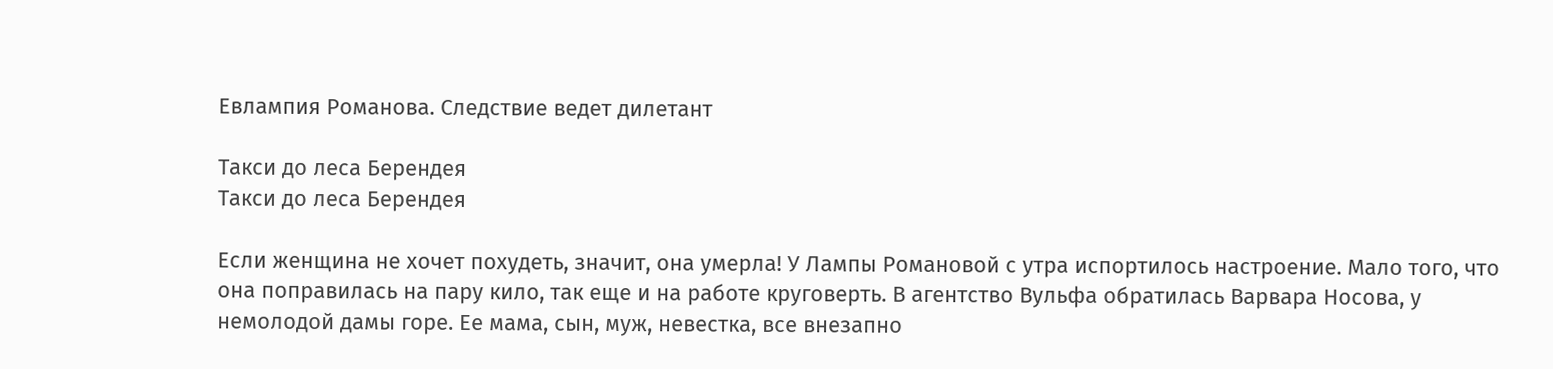Евлампия Романова. Следствие ведет дилетант

Такси до леса Берендея
Такси до леса Берендея

Если женщина не хочет похудеть, значит, она умерла! У Лампы Романовой с утра испортилось настроение. Мало того, что она поправилась на пару кило, так еще и на работе круговерть. В агентство Вульфа обратилась Варвара Носова, у немолодой дамы горе. Ее мама, сын, муж, невестка, все внезапно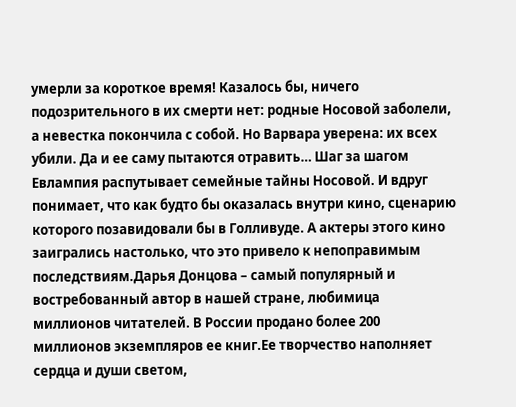умерли за короткое время! Казалось бы, ничего подозрительного в их смерти нет: родные Носовой заболели, а невестка покончила с собой. Но Варвара уверена: их всех убили. Да и ее саму пытаются отравить… Шаг за шагом Евлампия распутывает семейные тайны Носовой. И вдруг понимает, что как будто бы оказалась внутри кино, сценарию которого позавидовали бы в Голливуде. А актеры этого кино заигрались настолько, что это привело к непоправимым последствиям.Дарья Донцова – самый популярный и востребованный автор в нашей стране, любимица миллионов читателей. В России продано более 200 миллионов экземпляров ее книг.Ее творчество наполняет сердца и души светом,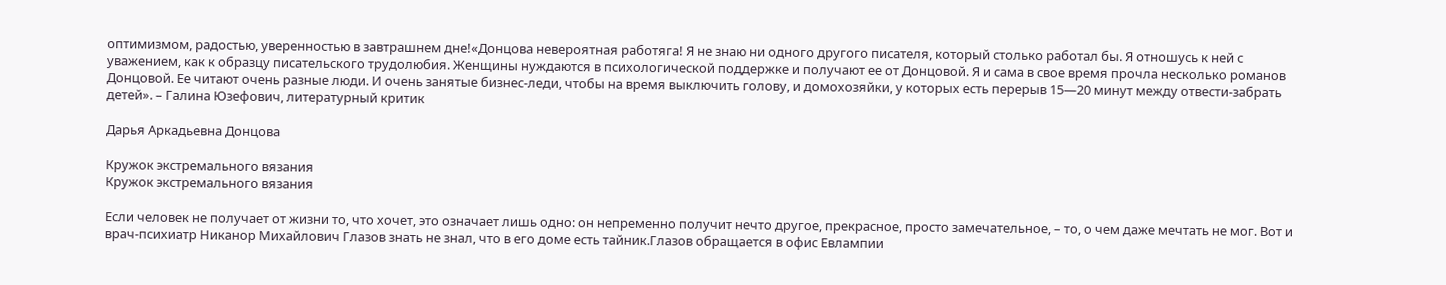оптимизмом, радостью, уверенностью в завтрашнем дне!«Донцова невероятная работяга! Я не знаю ни одного другого писателя, который столько работал бы. Я отношусь к ней с уважением, как к образцу писательского трудолюбия. Женщины нуждаются в психологической поддержке и получают ее от Донцовой. Я и сама в свое время прочла несколько романов Донцовой. Ее читают очень разные люди. И очень занятые бизнес-леди, чтобы на время выключить голову, и домохозяйки, у которых есть перерыв 15—20 минут между отвести-забрать детей». – Галина Юзефович, литературный критик

Дарья Аркадьевна Донцова

Кружок экстремального вязания
Кружок экстремального вязания

Если человек не получает от жизни то, что хочет, это означает лишь одно: он непременно получит нечто другое, прекрасное, просто замечательное, – то, о чем даже мечтать не мог. Вот и врач-психиатр Никанор Михайлович Глазов знать не знал, что в его доме есть тайник.Глазов обращается в офис Евлампии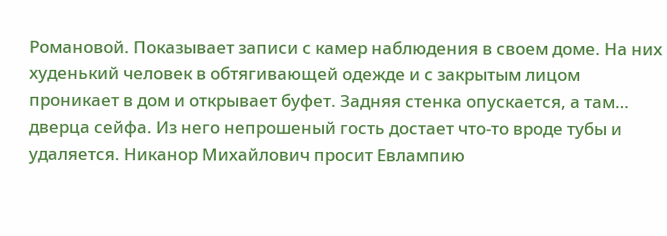Романовой. Показывает записи с камер наблюдения в своем доме. На них худенький человек в обтягивающей одежде и с закрытым лицом проникает в дом и открывает буфет. Задняя стенка опускается, а там… дверца сейфа. Из него непрошеный гость достает что-то вроде тубы и удаляется. Никанор Михайлович просит Евлампию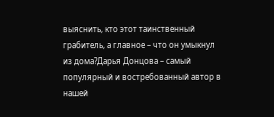выяснить, кто этот таинственный грабитель, а главное – что он умыкнул из дома?Дарья Донцова – самый популярный и востребованный автор в нашей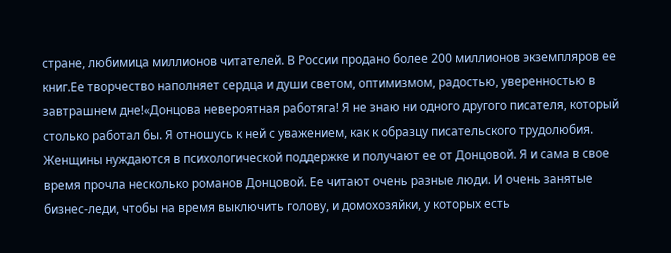стране, любимица миллионов читателей. В России продано более 200 миллионов экземпляров ее книг.Ее творчество наполняет сердца и души светом, оптимизмом, радостью, уверенностью в завтрашнем дне!«Донцова невероятная работяга! Я не знаю ни одного другого писателя, который столько работал бы. Я отношусь к ней с уважением, как к образцу писательского трудолюбия. Женщины нуждаются в психологической поддержке и получают ее от Донцовой. Я и сама в свое время прочла несколько романов Донцовой. Ее читают очень разные люди. И очень занятые бизнес-леди, чтобы на время выключить голову, и домохозяйки, у которых есть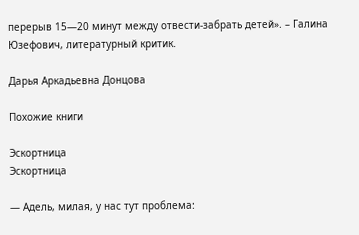перерыв 15—20 минут между отвести-забрать детей». – Галина Юзефович, литературный критик.

Дарья Аркадьевна Донцова

Похожие книги

Эскортница
Эскортница

— Адель, милая, у нас тут проблема: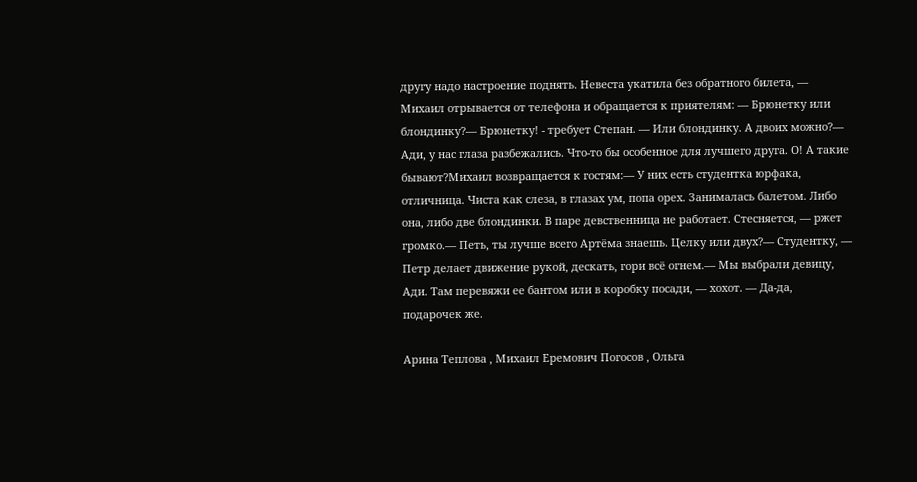другу надо настроение поднять. Невеста укатила без обратного билета, — Михаил отрывается от телефона и обращается к приятелям: — Брюнетку или блондинку?— Брюнетку! - требует Степан. — Или блондинку. А двоих можно?— Ади, у нас глаза разбежались. Что-то бы особенное для лучшего друга. О! А такие бывают?Михаил возвращается к гостям:— У них есть студентка юрфака, отличница. Чиста как слеза, в глазах ум, попа орех. Занималась балетом. Либо она, либо две блондинки. В паре девственница не работает. Стесняется, — ржет громко.— Петь, ты лучше всего Артёма знаешь. Целку или двух?— Студентку, — Петр делает движение рукой, дескать, гори всё огнем.— Мы выбрали девицу, Ади. Там перевяжи ее бантом или в коробку посади, — хохот. — Да-да, подарочек же.

Арина Теплова , Михаил Еремович Погосов , Ольга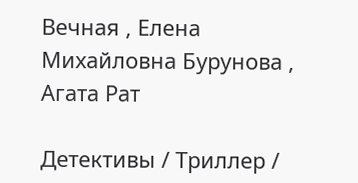Вечная , Елена Михайловна Бурунова , Агата Рат

Детективы / Триллер /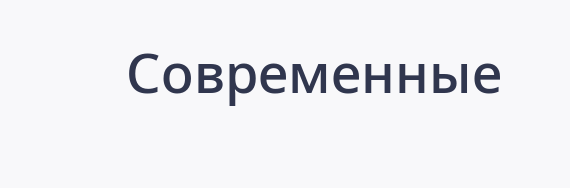Современные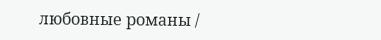любовные романы /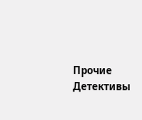Прочие Детективы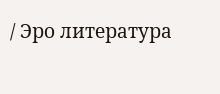/ Эро литература